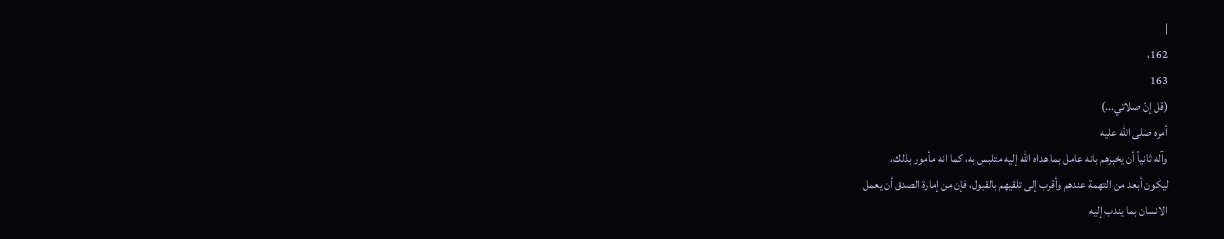|
162،
163
(قل إنّ صلاتي...)
أمره صلى الله عليه
وآله ثانياً أن يخبرهم بانه عامل بما هداه الله إليه متلبس به، كما انه مأمور بذلك،
ليكون أبعد من التهمة عندهم وأقرب إلى تلقيهم بالقبول، فإن من إمارة الصدق أن يعمل
الانسان بما يندب إليه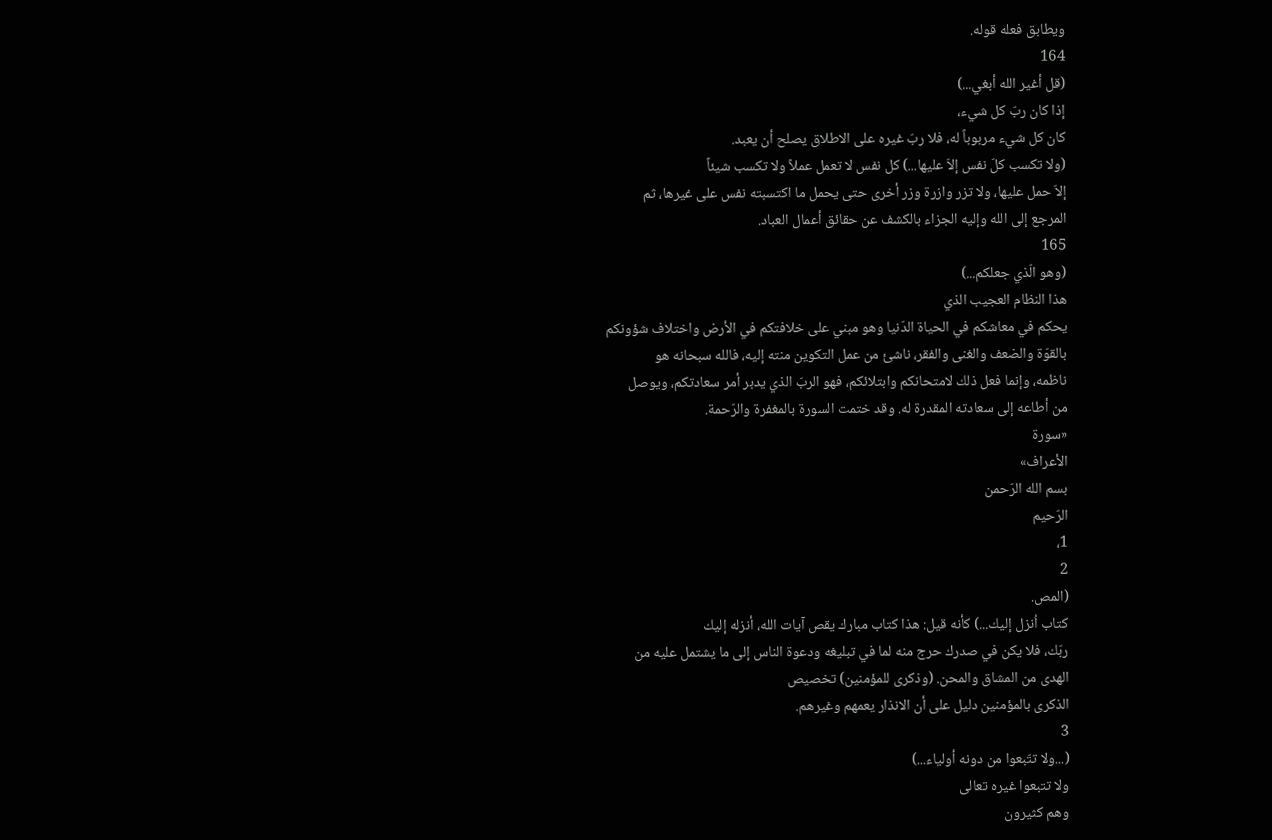ويطابق فعله قوله.
164
(قل أغير الله أبغي...)
إذا كان ربّ كل شيء،
كان كل شيء مربوباً له، فلا ربّ غيره على الاطلاق يصلح أن يعبد.
(ولا تكسب كلّ نفس إلاّ عليها...) كل نفس لا تعمل عملاً ولا تكسب شيئاً
إلاّ حمل عليها، ولا تزر وازرة وزر أخرى حتى يحمل ما اكتسبته نفس على غيرها، ثم
المرجع إلى الله وإليه الجزاء بالكشف عن حقائق أعمال العباد.
165
(وهو الّذي جعلكم...)
هذا النظام العجيب الذي
يحكم في معاشكم في الحياة الدّنيا وهو مبني على خلافتكم في الأرض واختلاف شؤونكم
بالقوّة والضعف والغنى والفقر، ناشئ من عمل التكوين منته إليه، فالله سبحانه هو
ناظمه، وإنما فعل ذلك لامتحانكم وابتلائكم، فهو الربّ الذي يدبر أمر سعادتكم، ويوصل
من أطاعه إلى سعادته المقدرة له. وقد ختمت السورة بالمغفرة والرّحمة.
«سورة
الأعراف»
بسم الله الرّحمن
الرّحيم
1،
2
(المص.
كتاب اُنزل إليك...) كأنه قيل: هذا كتاب مبارك يقص آيات الله، أنزله إليك
ربّك، فلا يكن في صدرك حرج منه لما في تبليغه ودعوة الناس إلى ما يشتمل عليه من
الهدى من المشاق والمحن. (وذكرى للمؤمنين) تخصيص
الذكرى بالمؤمنين دليل على أن الانذار يعمهم وغيرهم.
3
(...ولا تتّبعوا من دونه أولياء...)
ولا تتبعوا غيره تعالى
وهم كثيرون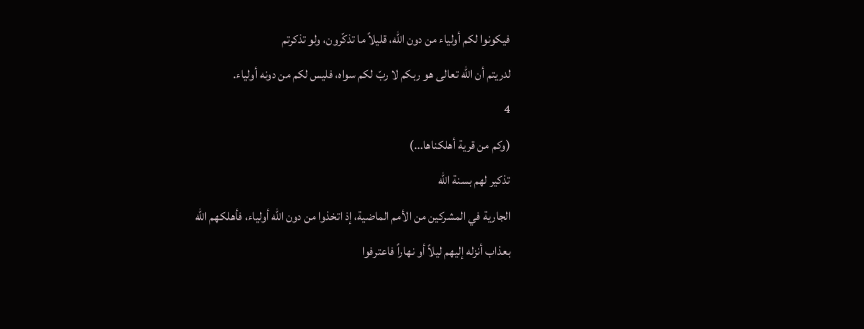فيكونوا لكم أولياء من دون الله، قليلاً ما تذكّرون، ولو تذكرتم
لدريتم أن الله تعالى هو ربكم لا ربّ لكم سواه، فليس لكم من دونه أولياء.
4
(وكم من قرية أهلكناها...)
تذكير لهم بسنة الله
الجارية في المشركين من الأمم الماضية، إذ اتخذوا من دون الله أولياء، فأهلكهم الله
بعذاب أنزله إليهم ليلاً أو نهاراً فاعترفوا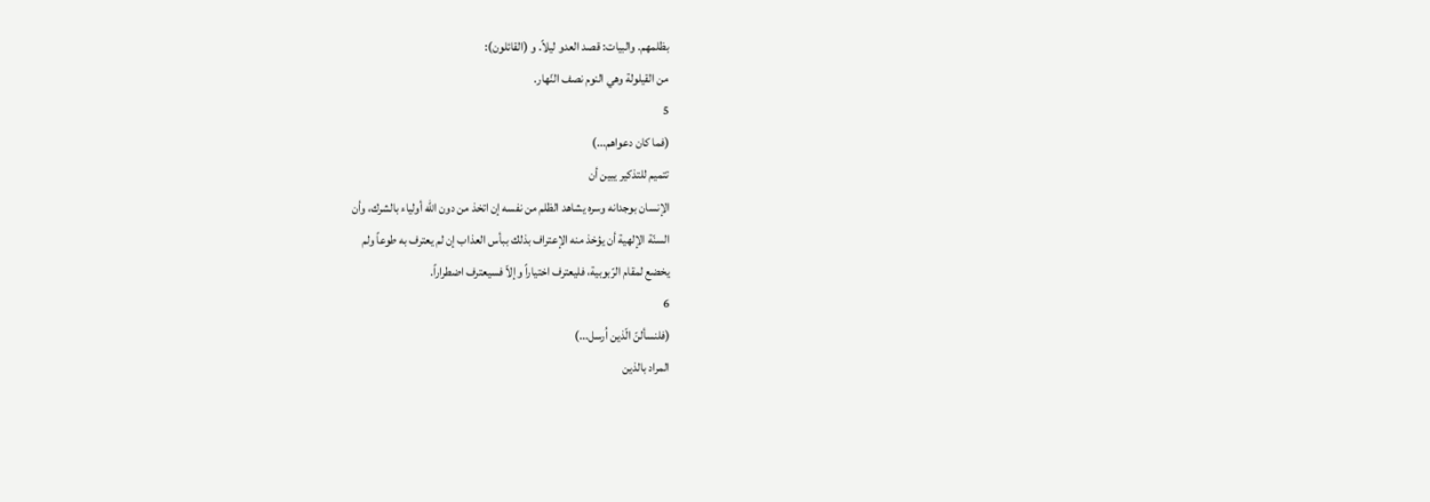بظلمهم. والبيات: قصد العدو ليلاً. و (القائلون):
من القيلولة وهي النوم نصف النّهار.
5
(فما كان دعواهم...)
تتميم للتذكير يبين أن
الإنسان بوجدانه وسره يشاهد الظلم من نفسه إن اتخذ من دون الله أولياء بالشرك، وأن
السنّة الإلهية أن يؤخذ منه الإعتراف بذلك ببأس العذاب إن لم يعترف به طوعاً ولم
يخضع لمقام الرّبوبية، فليعترف اختياراً وإلاّ فسيعترف اضطراراً.
6
(فلنسألنّ الّذين اُرسل...)
المراد بالذين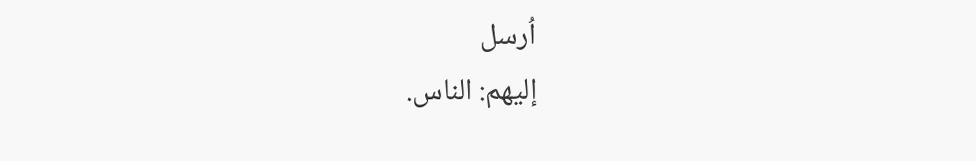اُرسل
إليهم: الناس.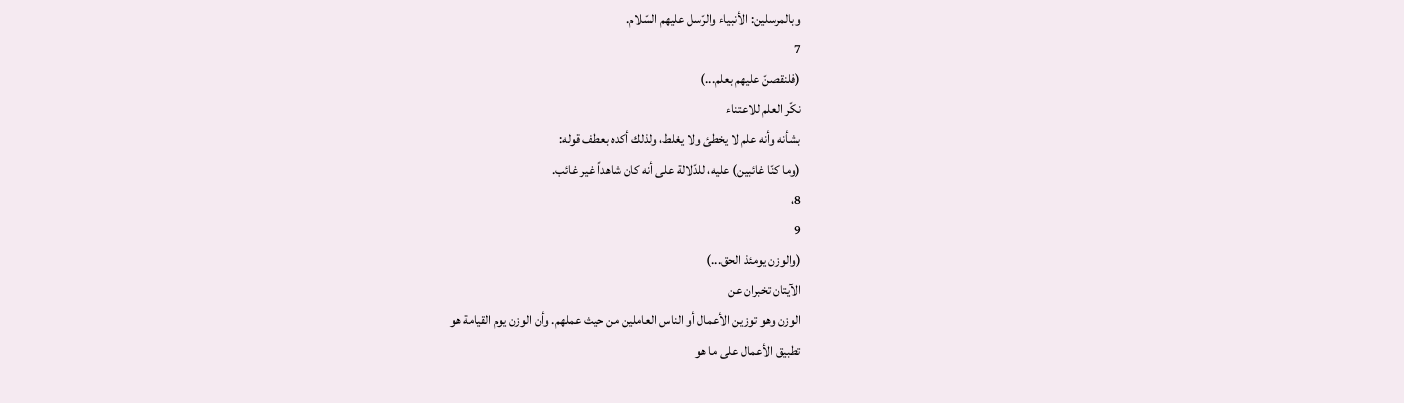وبالمرسلين: الأنبياء والرّسل عليهم السّلام.
7
(فلنقصنّ عليهم بعلم...)
نكّر العلم للاعتناء
بشأنه وأنه علم لا يخطئ ولا يغلط، ولذلك أكده بعطف قوله:
(وما كنّا غائبين) عليه، للدّلالة على أنه كان شاهداً غير غائب.
8،
9
(والوزن يومئذ الحق...)
الآيتان تخبران عن
الوزن وهو توزين الأعمال أو الناس العاملين من حيث عملهم. وأن الوزن يوم القيامة هو
تطبيق الأعمال على ما هو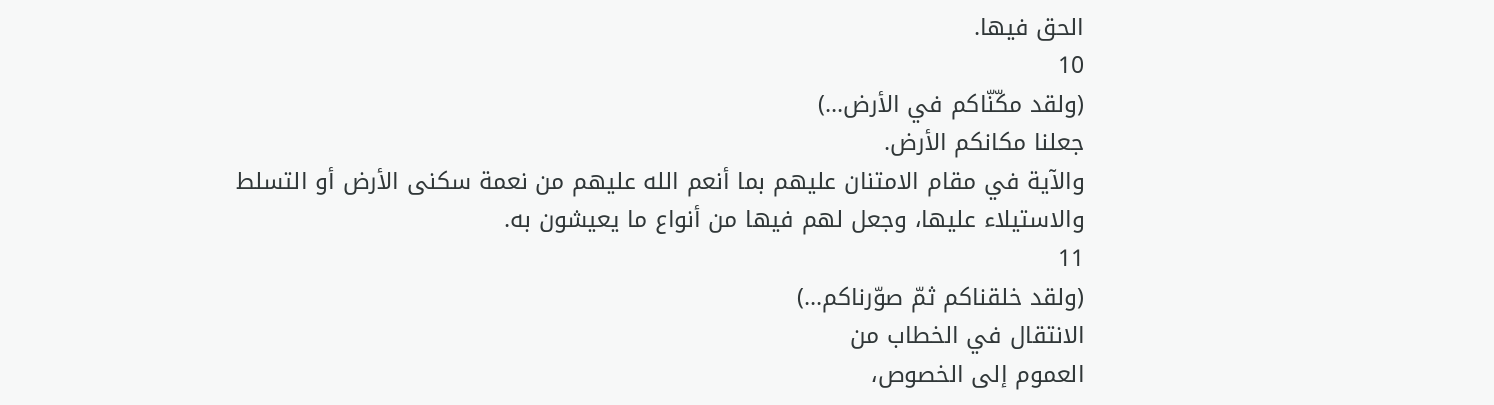الحق فيها.
10
(ولقد مكّنّاكم في الأرض...)
جعلنا مكانكم الأرض.
والآية في مقام الامتنان عليهم بما أنعم الله عليهم من نعمة سكنى الأرض أو التسلط
والاستيلاء عليها، وجعل لهم فيها من أنواع ما يعيشون به.
11
(ولقد خلقناكم ثمّ صوّرناكم...)
الانتقال في الخطاب من
العموم إلى الخصوص،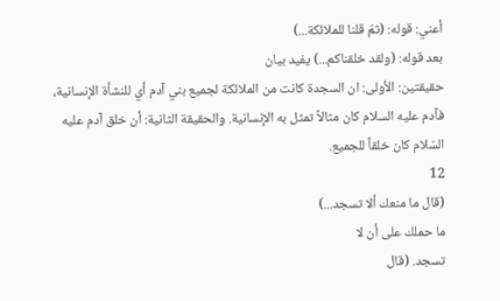أعني: قوله: (ثمّ قلنا للملائكة...)
بعد قوله: (ولقد خلقناكم...) يفيد بيان
حقيقتين: الأولى: ان السجدة كانت من الملائكة لجميع بني آدم أي للنشأة الإنسانية،
فآدم عليه السلام كان مثالاً تمثل به الإنسانية. والحقيقة الثانية: أن خلق آدم عليه
السّلام كان خلقاً للجميع.
12
(قال ما منعك ألا تسجد...)
ما حملك على أن لا
تسجد. (قال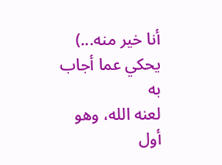أنا خير منه...) يحكي عما أجاب به
لعنه الله، وهو أول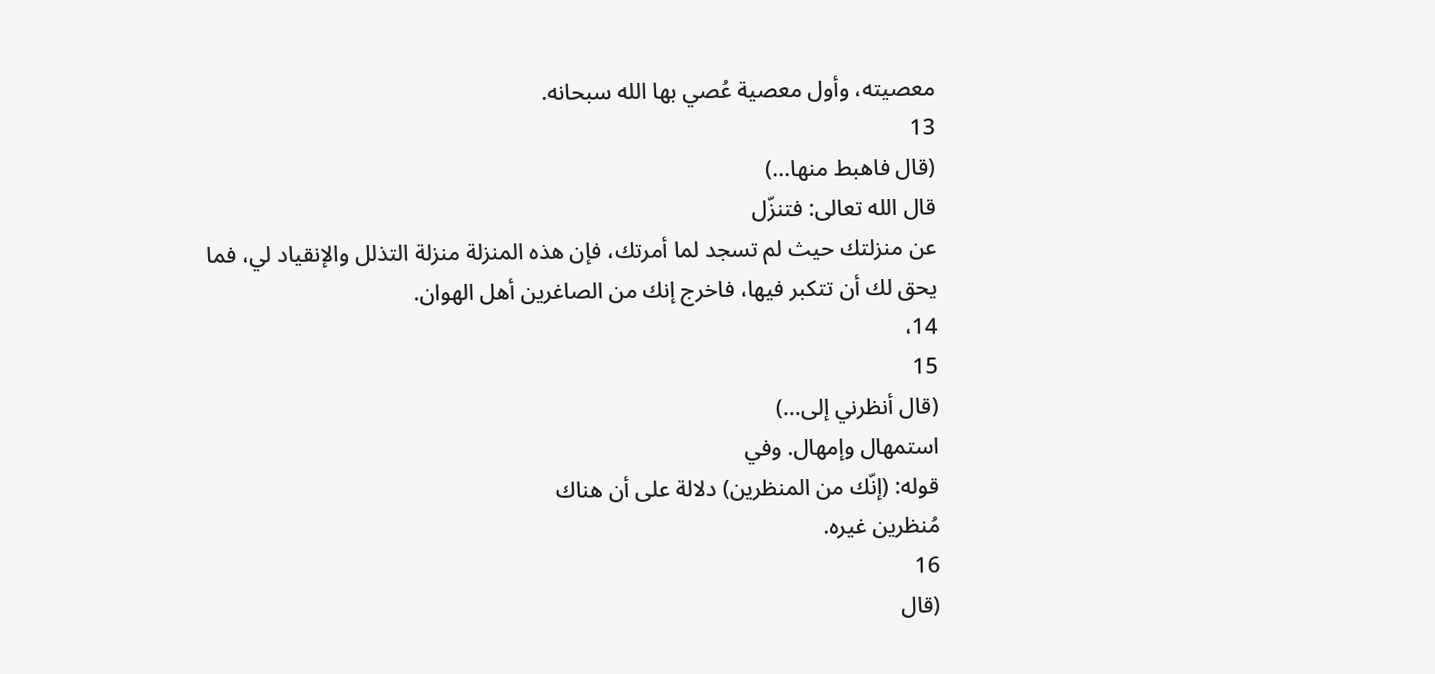معصيته، وأول معصية عُصي بها الله سبحانه.
13
(قال فاهبط منها...)
قال الله تعالى: فتنزّل
عن منزلتك حيث لم تسجد لما أمرتك، فإن هذه المنزلة منزلة التذلل والإنقياد لي، فما
يحق لك أن تتكبر فيها، فاخرج إنك من الصاغرين أهل الهوان.
14،
15
(قال أنظرني إلى...)
استمهال وإمهال. وفي
قوله: (إنّك من المنظرين) دلالة على أن هناك
مُنظرين غيره.
16
(قال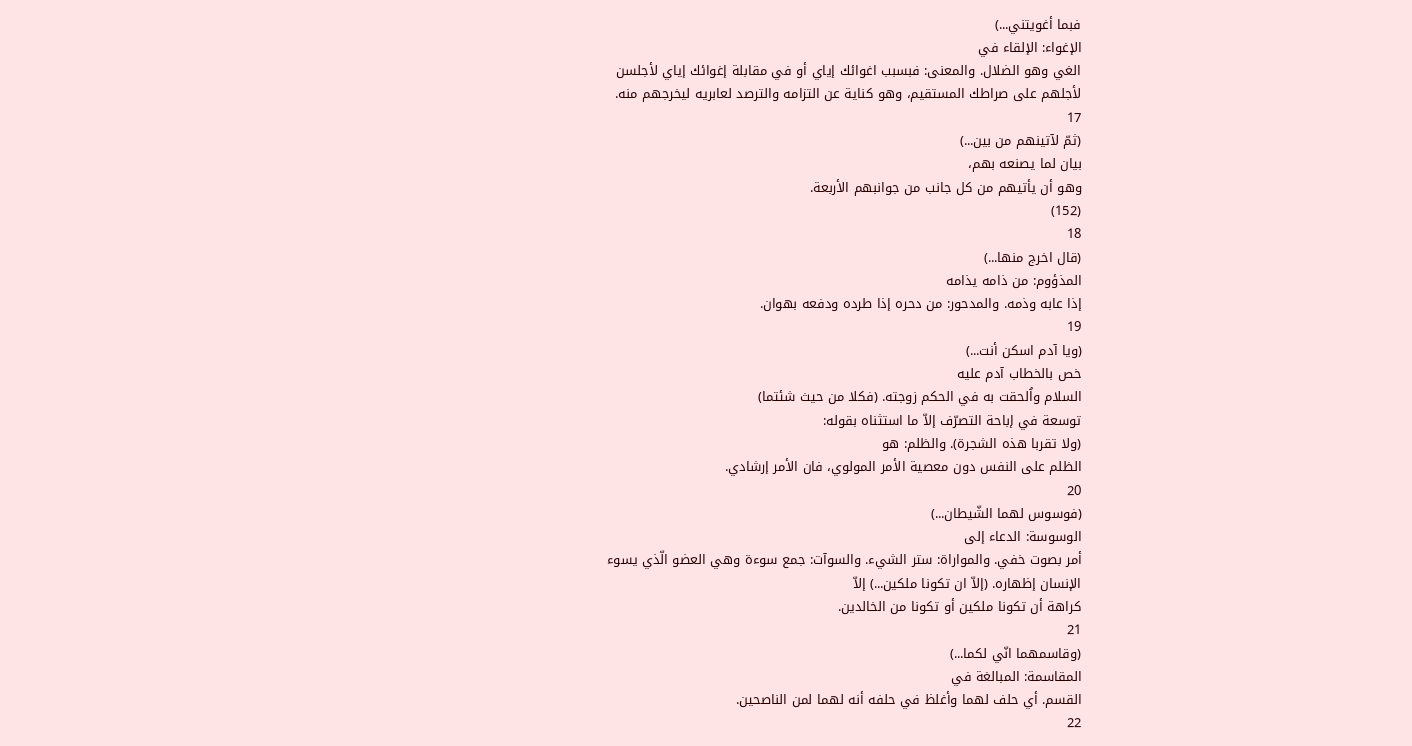فبما أغويتني...)
الإغواء: الإلقاء في
الغي وهو الضلال. والمعنى: فبسبب اغوائك إياي أو في مقابلة إغوائك إياي لأجلسن
لأجلهم على صراطك المستقيم، وهو كناية عن التزامه والترصد لعابريه ليخرجهم منه.
17
(ثمّ لآتينهم من بين...)
بيان لما يصنعه بهم،
وهو أن يأتيهم من كل جانب من جوانبهم الأربعة.
(152)
18
(قال اخرج منها...)
المذؤوم: من ذامه يذامه
إذا عابه وذمه. والمدحور: من دحره إذا طرده ودفعه بهوان.
19
(ويا آدم اسكن أنت...)
خص بالخطاب آدم عليه
السلام واُلحقت به في الحكم زوجته. (فكلا من حيث شئتما)
توسعة في إباحة التصرّف إلاّ ما استثناه بقوله:
(ولا تقربا هذه الشجرة). والظلم: هو
الظلم على النفس دون معصية الأمر المولوي، فان الأمر إرشادي.
20
(فوسوس لهما الشّيطان...)
الوسوسة: الدعاء إلى
أمر بصوت خفي. والمواراة: ستر الشيء. والسوآت: جمع سوءة وهي العضو الّذي يسوء
الإنسان إظهاره. (إلاّ ان تكونا ملكين...) إلاّ
كراهة أن تكونا ملكين أو تكونا من الخالدين.
21
(وقاسمهما انّي لكما...)
المقاسمة: المبالغة في
القسم. أي حلف لهما وأغلظ في حلفه أنه لهما لمن الناصحين.
22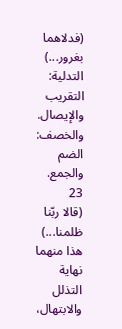(فدلاهما بغرور...)
التدلية: التقريب
والإيصال. والخصف: الضم والجمع.
23
(قالا ربّنا ظلمنا...)
هذا منهما نهاية التذلل
والابتهال،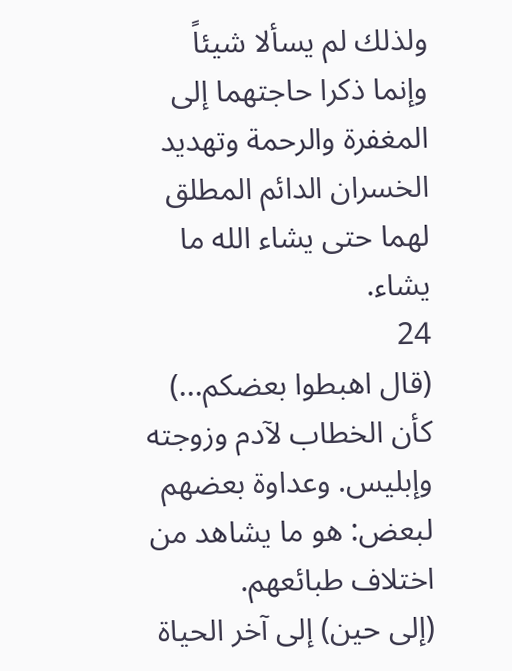ولذلك لم يسألا شيئاً وإنما ذكرا حاجتهما إلى المغفرة والرحمة وتهديد
الخسران الدائم المطلق لهما حتى يشاء الله ما يشاء.
24
(قال اهبطوا بعضكم...)
كأن الخطاب لآدم وزوجته
وإبليس. وعداوة بعضهم لبعض: هو ما يشاهد من اختلاف طبائعهم.
(إلى حين) إلى آخر الحياة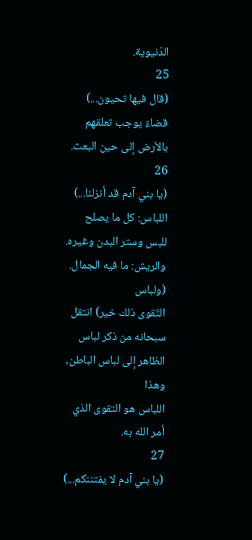الدّنيوية.
25
(قال فيها تحيون...)
قضاءٌ يوجب تعلقهم
بالأرض إلى حين البعث.
26
(يا بني آدم قد أنزلنا...)
اللباس: كل ما يصلح
للبس وستر البدن وغيره. والريش: ما فيه الجمال. (ولباس
التّقوى ذلك خير) انتقل سبحانه من ذكر لباس الظاهر إلى لباس الباطن، وهذا
اللباس هو التقوى الذي أمر الله به.
27
(يا بني آدم لا يفتننكم...)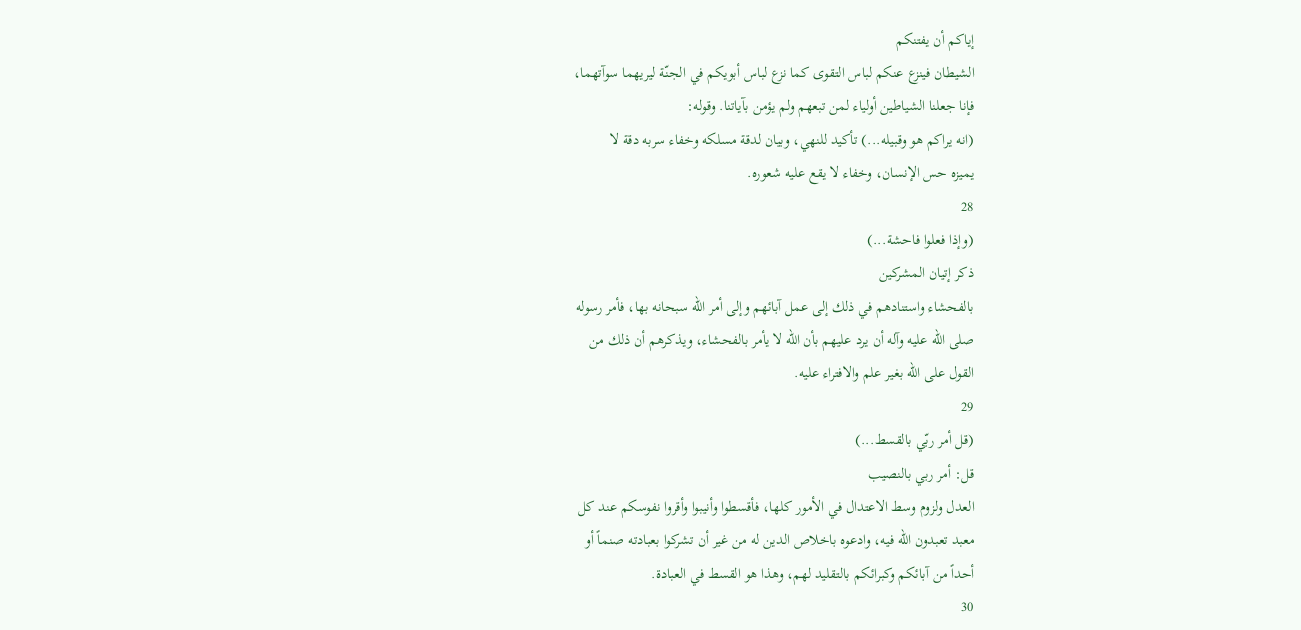إياكم أن يفتنكم
الشيطان فينزع عنكم لباس التقوى كما نزع لباس أبويكم في الجنّة ليريهما سوآتهما،
فإنا جعلنا الشياطين أولياء لمن تبعهم ولم يؤمن بآياتنا. وقوله:
(انه يراكم هو وقبيله...) تأكيد للنهي، وبيان لدقة مسلكه وخفاء سربه دقة لا
يميزه حس الإنسان، وخفاء لا يقع عليه شعوره.
28
(وإذا فعلوا فاحشة...)
ذكر إتيان المشركين
بالفحشاء واستنادهم في ذلك إلى عمل آبائهم وإلى أمر الله سبحانه بها، فأمر رسوله
صلى الله عليه وآله أن يرد عليهم بأن الله لا يأمر بالفحشاء، ويذكرهم أن ذلك من
القول على الله بغير علم والافتراء عليه.
29
(قل أمر ربّي بالقسط...)
قل: أمر ربي بالنصيب
العدل ولزوم وسط الاعتدال في الأمور كلها، فأقسطوا وأنيبوا وأقروا نفوسكم عند كل
معبد تعبدون الله فيه، وادعوه باخلاص الدين له من غير أن تشركوا بعبادته صنماً أو
أحداً من آبائكم وكبرائكم بالتقليد لهم، وهذا هو القسط في العبادة.
30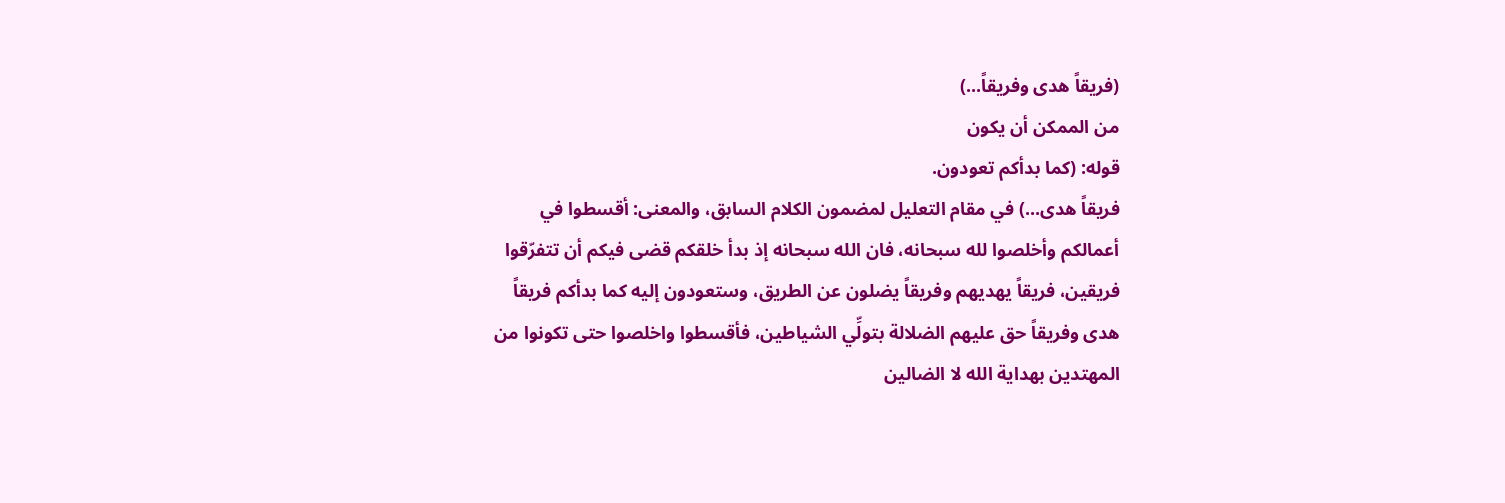(فريقاً هدى وفريقاً...)
من الممكن أن يكون
قوله: (كما بدأكم تعودون.
فريقاً هدى...) في مقام التعليل لمضمون الكلام السابق، والمعنى: أقسطوا في
أعمالكم وأخلصوا لله سبحانه، فان الله سبحانه إذ بدأ خلقكم قضى فيكم أن تتفرّقوا
فريقين، فريقاً يهديهم وفريقاً يضلون عن الطريق، وستعودون إليه كما بدأكم فريقاً
هدى وفريقاً حق عليهم الضلالة بتولِّي الشياطين، فأقسطوا واخلصوا حتى تكونوا من
المهتدين بهداية الله لا الضالين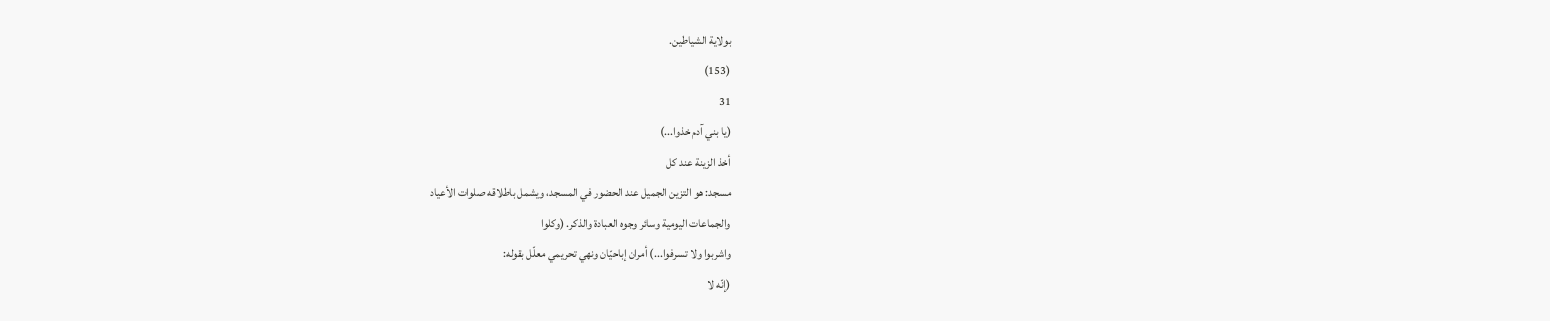بولاية الشياطين.
(153)
31
(يا بني آدم خذوا...)
أخذ الزينة عند كل
مسجد: هو التزين الجميل عند الحضور في المسجد، ويشمل باطلاقه صلوات الأعياد
والجماعات اليومية وسائر وجوه العبادة والذكر. (وكلوا
واشربوا ولا تسرفوا...) أمران إباحيّان ونهي تحريمي معلّل بقوله:
(إنّه لا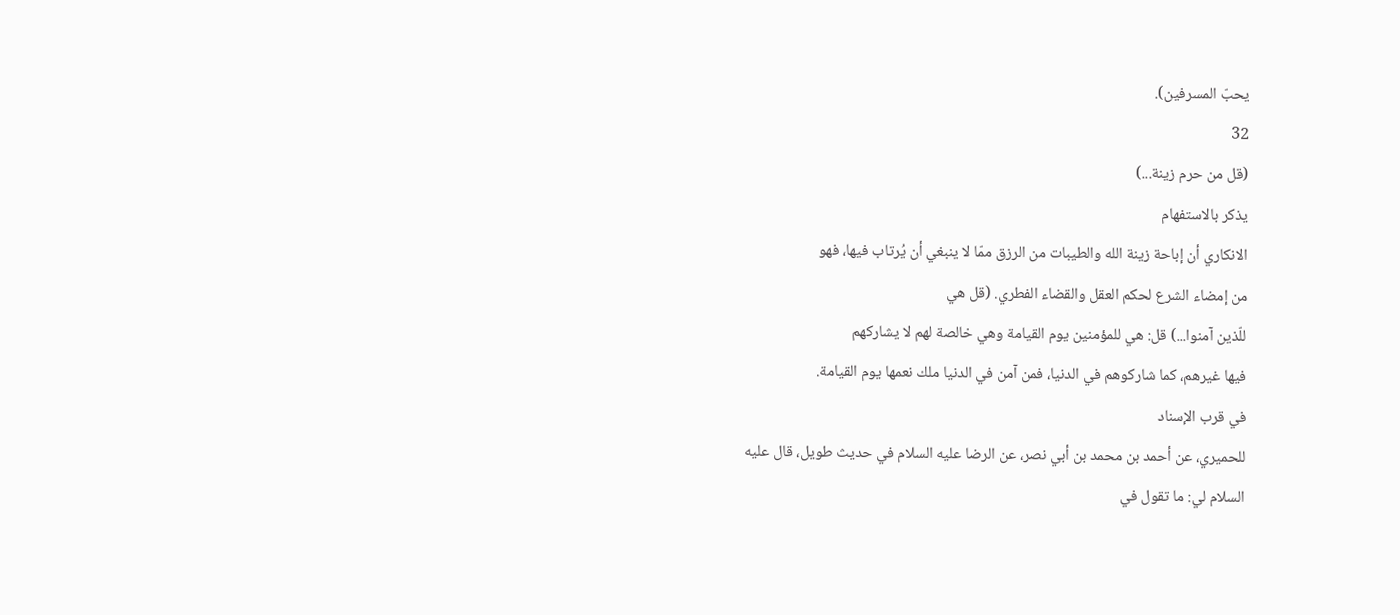يحبّ المسرفين).
32
(قل من حرم زينة...)
يذكر بالاستفهام
الانكاري أن إباحة زينة الله والطيبات من الرزق ممّا لا ينبغي أن يُرتاب فيها، فهو
من إمضاء الشرع لحكم العقل والقضاء الفطري. (قل هي
للّذين آمنوا...) قل: هي للمؤمنين يوم القيامة وهي خالصة لهم لا يشاركهم
فيها غيرهم، كما شاركوهم في الدنيا، فمن آمن في الدنيا ملك نعمها يوم القيامة.
في قرب الإسناد
للحميري، عن أحمد بن محمد بن أبي نصر، عن الرضا عليه السلام في حديث طويل، قال عليه
السلام لي: ما تقول في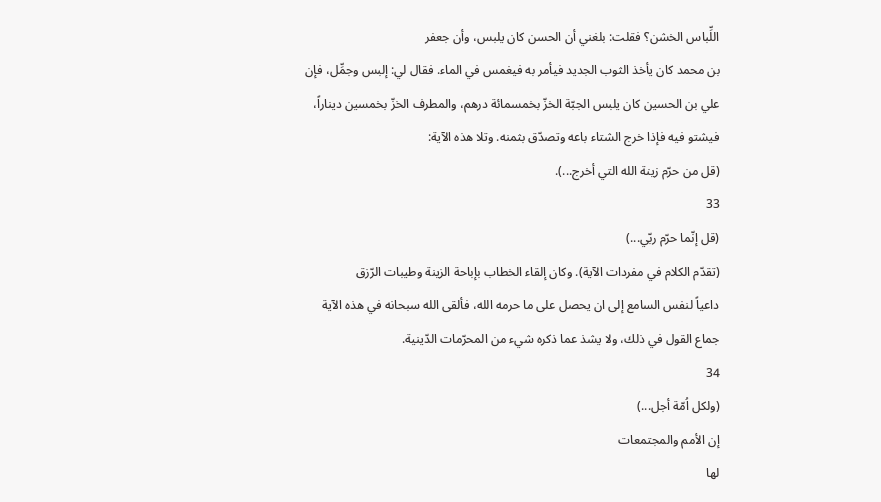اللِّباس الخشن؟ فقلت: بلغني أن الحسن كان يلبس، وأن جعفر
بن محمد كان يأخذ الثوب الجديد فيأمر به فيغمس في الماء. فقال لي: إلبس وجمِّل، فإن
علي بن الحسين كان يلبس الجبّة الخزّ بخمسمائة درهم، والمطرف الخزّ بخمسين ديناراً،
فيشتو فيه فإذا خرج الشتاء باعه وتصدّق بثمنه. وتلا هذه الآية:
(قل من حرّم زينة الله التي أخرج...).
33
(قل إنّما حرّم ربّي...)
(تقدّم الكلام في مفردات الآية). وكان إلقاء الخطاب بإباحة الزينة وطيبات الرّزق
داعياً لنفس السامع إلى ان يحصل على ما حرمه الله، فألقى الله سبحانه في هذه الآية
جماع القول في ذلك، ولا يشذ عما ذكره شيء من المحرّمات الدّينية.
34
(ولكل اُمّة أجل...)
إن الأمم والمجتمعات
لها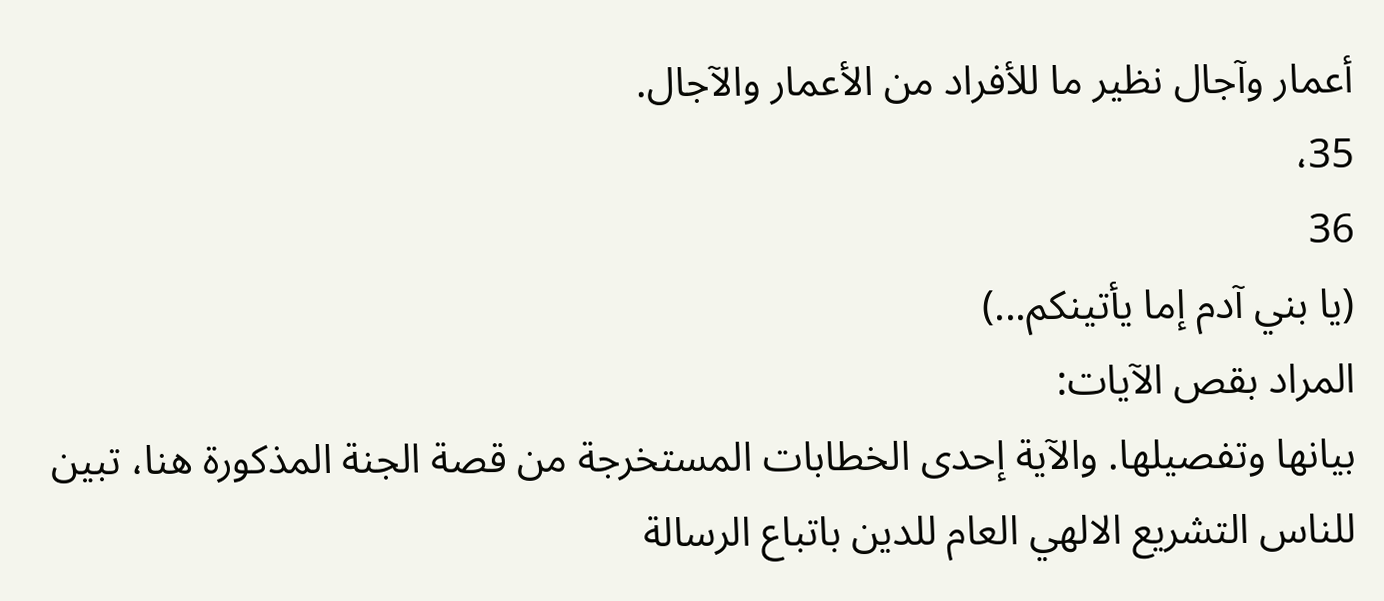أعمار وآجال نظير ما للأفراد من الأعمار والآجال.
35،
36
(يا بني آدم إما يأتينكم...)
المراد بقص الآيات:
بيانها وتفصيلها. والآية إحدى الخطابات المستخرجة من قصة الجنة المذكورة هنا، تبين
للناس التشريع الالهي العام للدين باتباع الرسالة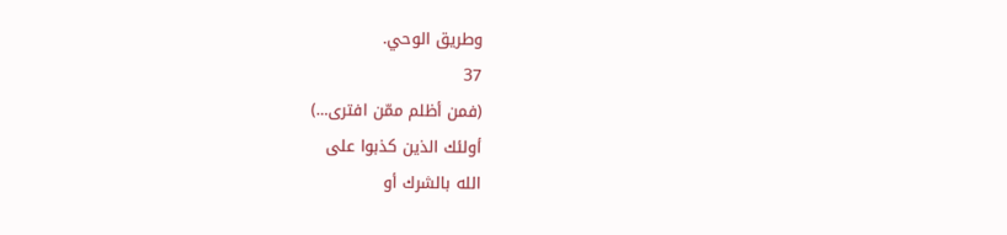وطريق الوحي.
37
(فمن أظلم ممّن افترى...)
أولئك الذين كذبوا على
الله بالشرك أو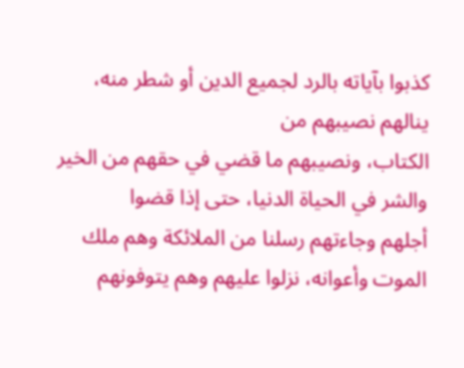كذبوا بآياته بالرد لجميع الدين أو شطر منه، ينالهم نصيبهم من
الكتاب، ونصيبهم ما قضي في حقهم من الخير والشر في الحياة الدنيا، حتى إذا قضوا
أجلهم وجاءتهم رسلنا من الملائكة وهم ملك الموت وأعوانه، نزلوا عليهم وهم يتوفونهم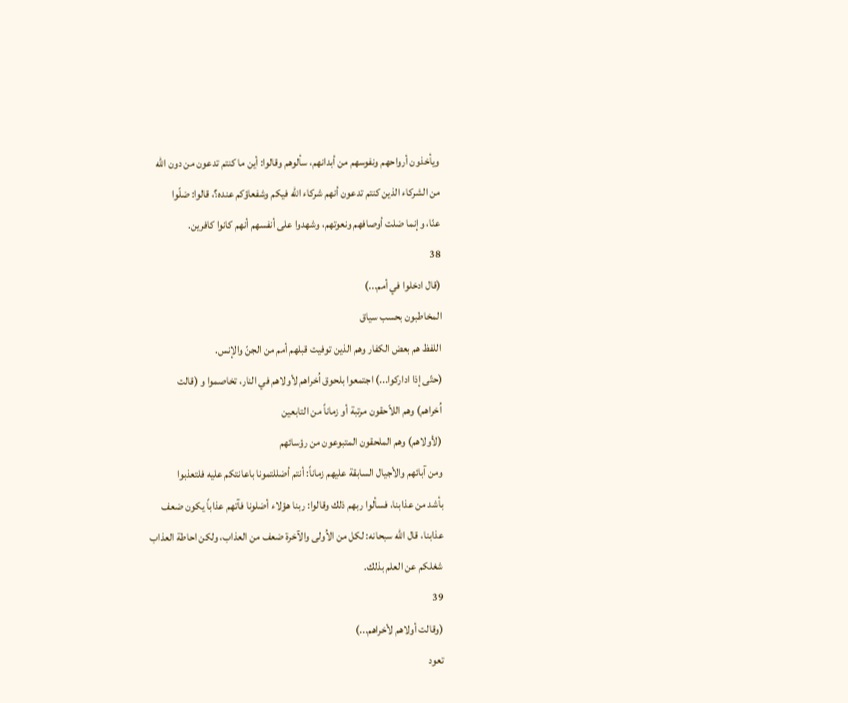ويأخذون أرواحهم ونفوسهم من أبدانهم، سألوهم وقالوا: أين ما كنتم تدعون من دون الله
من الشركاء الذين كنتم تدعون أنهم شركاء الله فيكم وشفعاؤكم عنده؟، قالوا: ضلّوا
عنّا، وإنما ضلت أوصافهم ونعوتهم، وشهدوا على أنفسهم أنهم كانوا كافرين.
38
(قال ادخلوا في أمم...)
المخاطبون بحسب سياق
اللفظ هم بعض الكفار وهم الذين توفيت قبلهم أمم من الجنّ والإنس.
(حتّى إذا اداركوا...) اجتمعوا بلحوق اُخراهم لأولاهم في النار، تخاصموا و (قالت
اُخراهم) وهم اللاّحقون مرتبة أو زماناً من التابعين
(لأولاهم) وهم الملحقون المتبوعون من رؤسائهم
ومن آبائهم والأجيال السابقة عليهم زماناً: أنتم أضللتمونا باعانتكم عليه فلتعذبوا
بأشد من عذابنا، فسألوا ربهم ذلك وقالوا: ربنا هؤلاء أضلونا فآتهم عذاباً يكون ضعف
عذابنا، قال الله سبحانه: لكل من الاُولى والآخرة ضعف من العذاب، ولكن احاطة العذاب
شغلكم عن العلم بذلك.
39
(وقالت أولاهم لأخراهم...)
تعود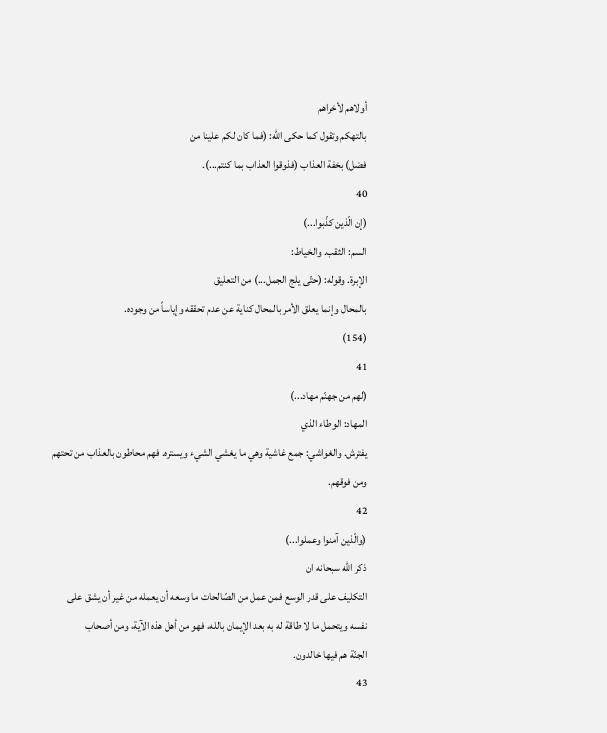أولاهم لأخراهم
بالتهكم وتقول كما حكى الله: (فما كان لكم علينا من
فضل) بخفة العذاب (فذوقوا العذاب بما كنتم...).
40
(إن الّذين كذّبوا...)
السم: الثقب. والخياط:
الإبرة. وقوله: (حتّى يلج الجمل...) من التعليق
بالمحال وإنما يعلق الأمر بالمحال كناية عن عدم تحققه وإياساً من وجوده.
(154)
41
(لهم من جهنّم مهاد...)
المهاد: الوطاء الذي
يفترش. والغواشي: جمع غاشية وهي ما يغشي الشيء ويستره. فهم محاطون بالعذاب من تحتهم
ومن فوقهم.
42
(والّذين آمنوا وعملوا...)
ذكر الله سبحانه ان
التكليف على قدر الوسع فمن عمل من الصّالحات ما وسعه أن يعمله من غير أن يشق على
نفسه ويتحمل ما لا طاقة له به بعد الإيمان بالله، فهو من أهل هذه الآية، ومن أصحاب
الجنّة هم فيها خالدون.
43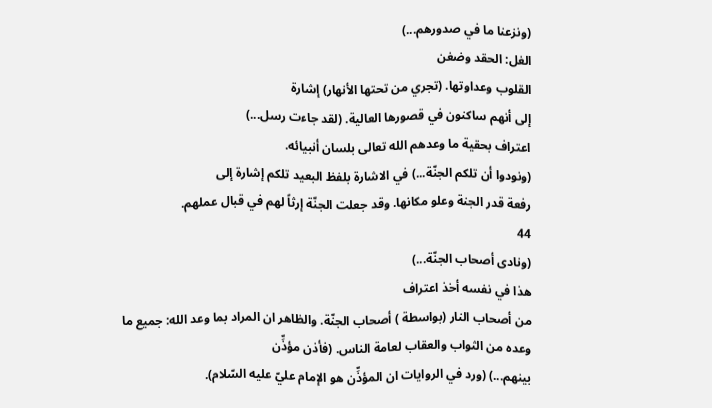(ونزعنا ما في صدورهم...)
الغل: الحقد وضغن
القلوب وعداوتها. (تجري من تحتها الأنهار) إشارة
إلى أنهم ساكنون في قصورها العالية. (لقد جاءت رسل...)
اعتراف بحقية ما وعدهم الله تعالى بلسان أنبيائه.
(ونودوا أن تلكم الجنّة...) في الاشارة بلفظ البعيد تلكم إشارة إلى
رفعة قدر الجنة وعلو مكانها. وقد جعلت الجنّة إرثاً لهم في قبال عملهم.
44
(ونادى أصحاب الجنّة...)
هذا في نفسه أخذ اعتراف
من أصحاب النار (بواسطة ) أصحاب الجنّة. والظاهر ان المراد بما وعد الله: جميع ما
وعده من الثواب والعقاب لعامة الناس. (فأذن مؤذِّن
بينهم...) (ورد في الروايات ان المؤذِّن هو الإمام عليّ عليه السّلام).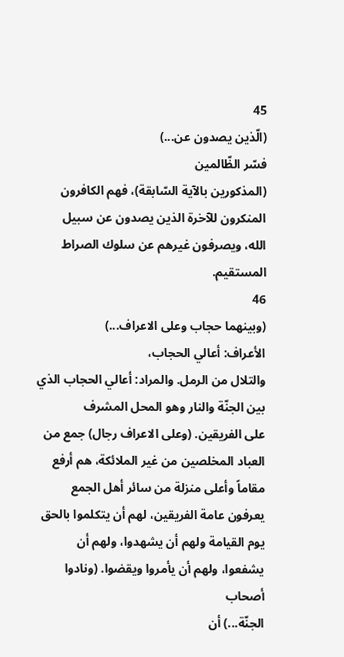45
(الّذين يصدون عن...)
فسّر الظّالمين
(المذكورين بالآية السّابقة)، فهم الكافرون المنكرون للآخرة الذين يصدون عن سبيل
الله، ويصرفون غيرهم عن سلوك الصراط المستقيم.
46
(وبينهما حجاب وعلى الاعراف...)
الأعراف: أعالي الحجاب،
والتلال من الرمل. والمراد: أعالي الحجاب الذي بين الجنّة والنار وهو المحل المشرف
على الفريقين. (وعلى الاعراف رجال) جمع من
العباد المخلصين من غير الملائكة، هم أرفع مقاماً وأعلى منزلة من سائر أهل الجمع
يعرفون عامة الفريقين، لهم أن يتكلموا بالحق يوم القيامة ولهم أن يشهدوا، ولهم أن
يشفعوا، ولهم أن يأمروا ويقضوا. (ونادوا أصحاب
الجنّة...) أن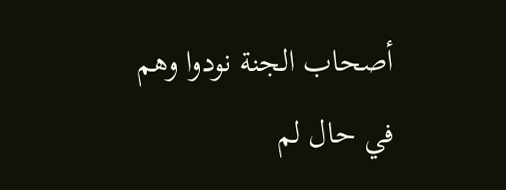أصحاب الجنة نودوا وهم في حال لم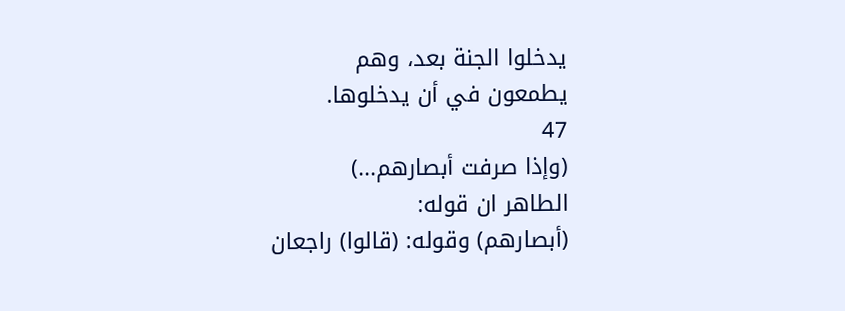يدخلوا الجنة بعد، وهم
يطمعون في أن يدخلوها.
47
(وإذا صرفت أبصارهم...)
الطاهر ان قوله:
(أبصارهم) وقوله: (قالوا) راجعان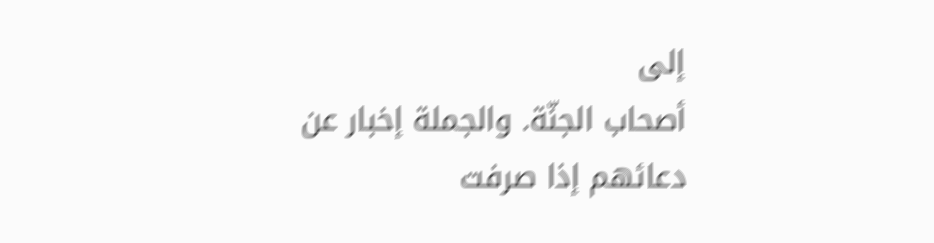إلى
أصحاب الجنّة. والجملة إخبار عن دعائهم إذا صرفت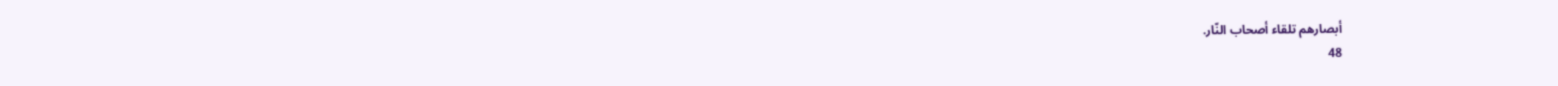أبصارهم تلقاء أصحاب النّار.
48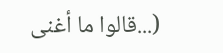(...قالوا ما أغنى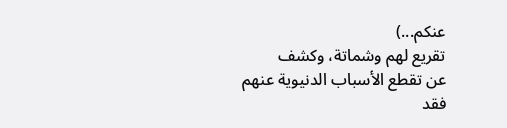عنكم...)
تقريع لهم وشماتة، وكشف
عن تقطع الأسباب الدنيوية عنهم فقد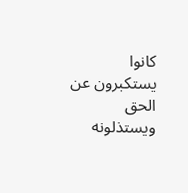كانوا يستكبرون عن الحق ويستذلونه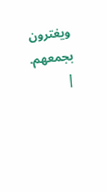ويغترون
بجمعهم. |